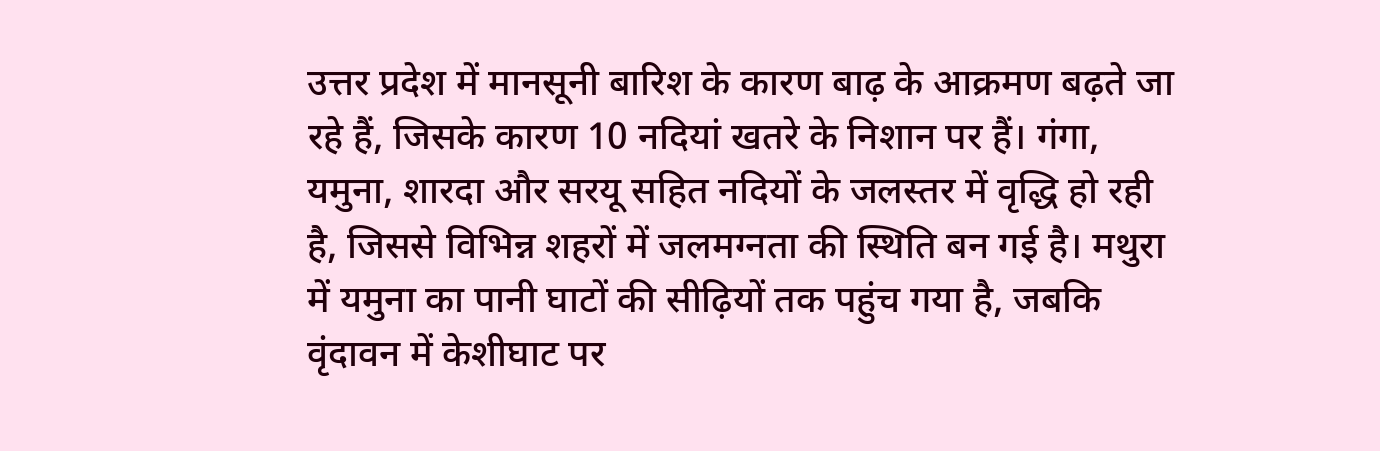उत्तर प्रदेश में मानसूनी बारिश के कारण बाढ़ के आक्रमण बढ़ते जा रहे हैं, जिसके कारण 10 नदियां खतरे के निशान पर हैं। गंगा, यमुना, शारदा और सरयू सहित नदियों के जलस्तर में वृद्धि हो रही है, जिससे विभिन्न शहरों में जलमग्नता की स्थिति बन गई है। मथुरा में यमुना का पानी घाटों की सीढ़ियों तक पहुंच गया है, जबकि वृंदावन में केशीघाट पर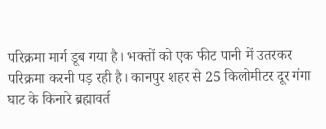परिक्रमा मार्ग डूब गया है। भक्तों को एक फीट पानी में उतरकर परिक्रमा करनी पड़ रही है। कानपुर शहर से 25 किलोमीटर दूर गंगा घाट के किनारे ब्रह्मावर्त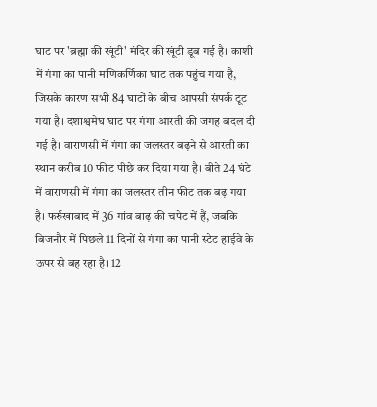घाट पर 'ब्रह्मा की खूंटी' मंदिर की खूंटी डूब गई है। काशी में गंगा का पानी मणिकर्णिका घाट तक पहुंच गया है, जिसके कारण सभी 84 घाटों के बीच आपसी संपर्क टूट गया है। दशाश्वमेघ घाट पर गंगा आरती की जगह बदल दी गई है। वाराणसी में गंगा का जलस्तर बढ़ने से आरती का स्थान करीब 10 फीट पीछे कर दिया गया है। बीते 24 घंटे में वाराणसी में गंगा का जलस्तर तीन फीट तक बढ़ गया है। फर्रुखाबाद में 36 गांव बाढ़ की चपेट में हैं, जबकि बिजनौर में पिछले 11 दिनों से गंगा का पानी स्टेट हाईवे के ऊपर से बह रहा है। 12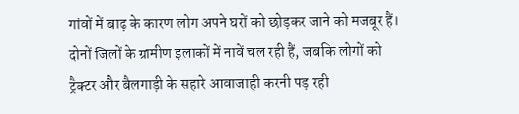गांवों में बाढ़ के कारण लोग अपने घरों को छोड़कर जाने को मजबूर हैं। दोनों जिलों के ग्रामीण इलाकों में नावें चल रही हैं, जबकि लोगों को ट्रैक्टर और बैलगाड़ी के सहारे आवाजाही करनी पड़ रही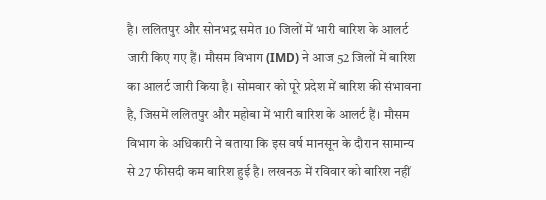है। ललितपुर और सोनभद्र समेत 10 जिलों में भारी बारिश के आलर्ट जारी किए गए हैं। मौसम विभाग (IMD) ने आज 52 जिलों में बारिश का आलर्ट जारी किया है। सोमवार को पूरे प्रदेश में बारिश की संभावना है, जिसमें ललितपुर और महोबा में भारी बारिश के आलर्ट हैं। मौसम विभाग के अधिकारी ने बताया कि इस वर्ष मानसून के दौरान सामान्य से 27 फीसदी कम बारिश हुई है। लखनऊ में रविवार को बारिश नहीं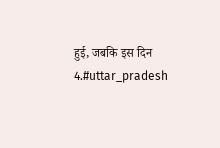हुई, जबकि इस दिन 4.#uttar_pradesh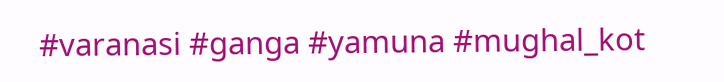#varanasi #ganga #yamuna #mughal_kot